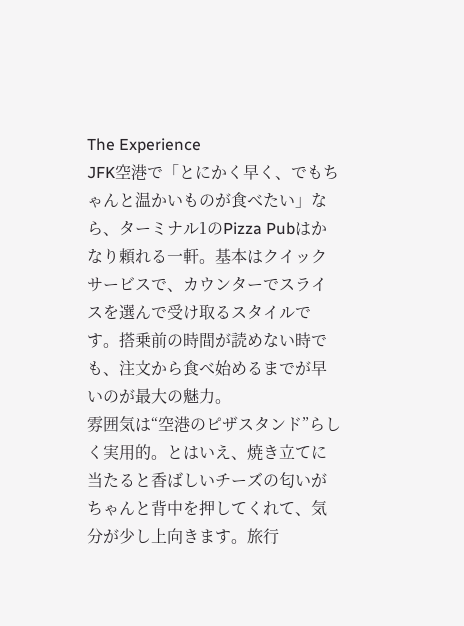The Experience
JFK空港で「とにかく早く、でもちゃんと温かいものが食べたい」なら、ターミナル1のPizza Pubはかなり頼れる一軒。基本はクイックサービスで、カウンターでスライスを選んで受け取るスタイルです。搭乗前の時間が読めない時でも、注文から食べ始めるまでが早いのが最大の魅力。
雰囲気は“空港のピザスタンド”らしく実用的。とはいえ、焼き立てに当たると香ばしいチーズの匂いがちゃんと背中を押してくれて、気分が少し上向きます。旅行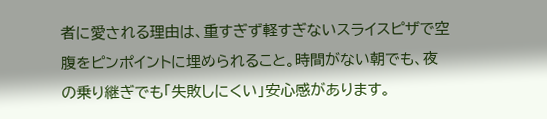者に愛される理由は、重すぎず軽すぎないスライスピザで空腹をピンポイントに埋められること。時間がない朝でも、夜の乗り継ぎでも「失敗しにくい」安心感があります。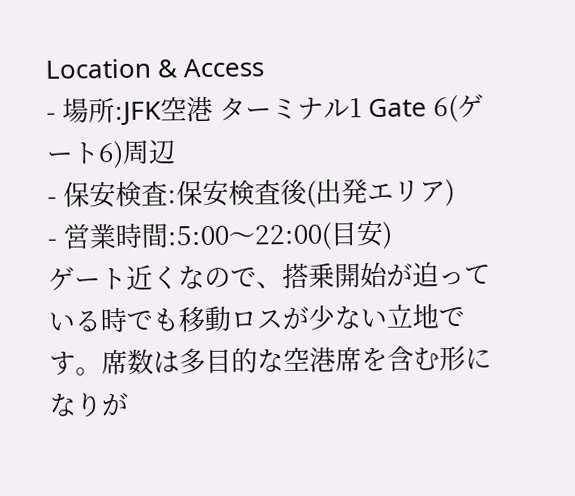Location & Access
- 場所:JFK空港 ターミナル1 Gate 6(ゲート6)周辺
- 保安検査:保安検査後(出発エリア)
- 営業時間:5:00〜22:00(目安)
ゲート近くなので、搭乗開始が迫っている時でも移動ロスが少ない立地です。席数は多目的な空港席を含む形になりが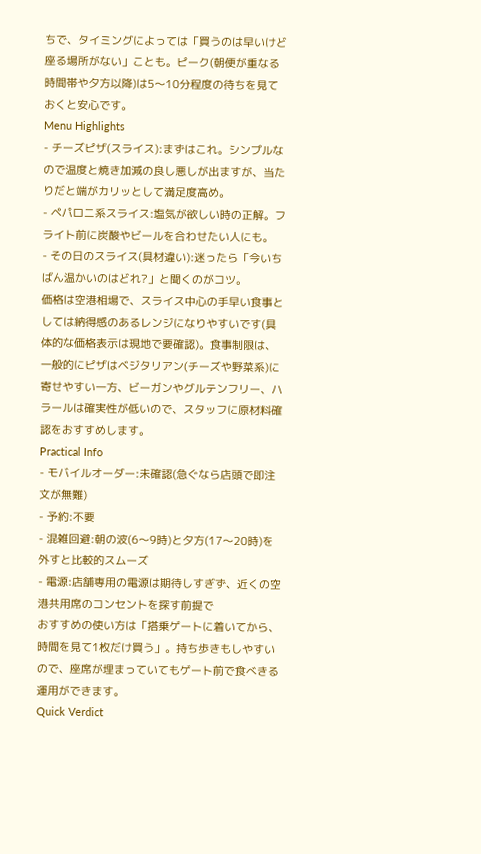ちで、タイミングによっては「買うのは早いけど座る場所がない」ことも。ピーク(朝便が重なる時間帯や夕方以降)は5〜10分程度の待ちを見ておくと安心です。
Menu Highlights
- チーズピザ(スライス):まずはこれ。シンプルなので温度と焼き加減の良し悪しが出ますが、当たりだと端がカリッとして満足度高め。
- ペパロニ系スライス:塩気が欲しい時の正解。フライト前に炭酸やビールを合わせたい人にも。
- その日のスライス(具材違い):迷ったら「今いちばん温かいのはどれ?」と聞くのがコツ。
価格は空港相場で、スライス中心の手早い食事としては納得感のあるレンジになりやすいです(具体的な価格表示は現地で要確認)。食事制限は、一般的にピザはベジタリアン(チーズや野菜系)に寄せやすい一方、ビーガンやグルテンフリー、ハラールは確実性が低いので、スタッフに原材料確認をおすすめします。
Practical Info
- モバイルオーダー:未確認(急ぐなら店頭で即注文が無難)
- 予約:不要
- 混雑回避:朝の波(6〜9時)と夕方(17〜20時)を外すと比較的スムーズ
- 電源:店舗専用の電源は期待しすぎず、近くの空港共用席のコンセントを探す前提で
おすすめの使い方は「搭乗ゲートに着いてから、時間を見て1枚だけ買う」。持ち歩きもしやすいので、座席が埋まっていてもゲート前で食べきる運用ができます。
Quick Verdict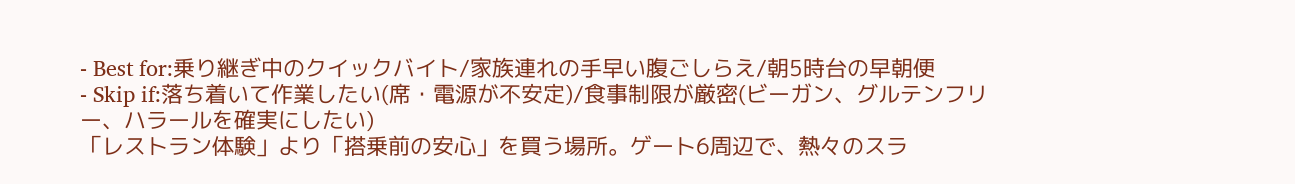- Best for:乗り継ぎ中のクイックバイト/家族連れの手早い腹ごしらえ/朝5時台の早朝便
- Skip if:落ち着いて作業したい(席・電源が不安定)/食事制限が厳密(ビーガン、グルテンフリー、ハラールを確実にしたい)
「レストラン体験」より「搭乗前の安心」を買う場所。ゲート6周辺で、熱々のスラ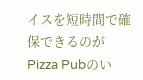イスを短時間で確保できるのがPizza Pubのい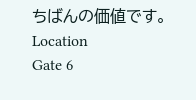ちばんの価値です。
Location
Gate 6